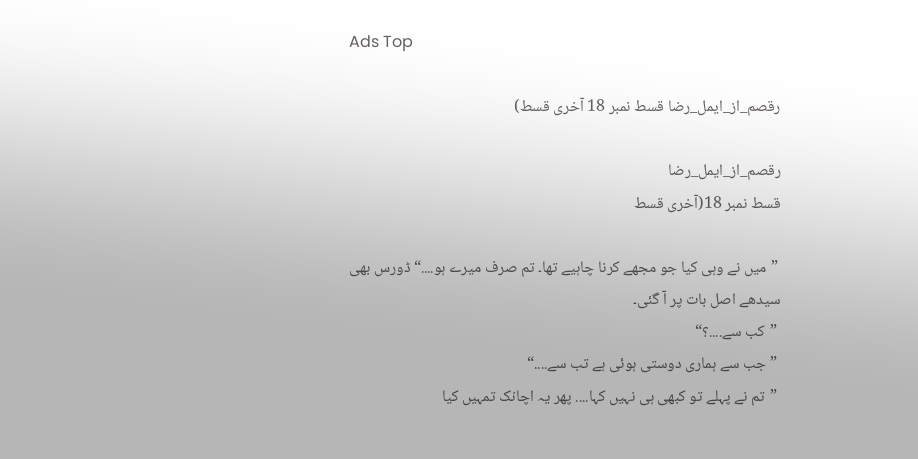Ads Top

رقصم_از_ایمل_رضا قسط نمبر 18 آخری قسط)

رقصم_از_ایمل_رضا
قسط نمبر 18(آخری قسط

 ”میں نے وہی کیا جو مجھے کرنا چاہیے تھا۔ تم صرف میرے ہو....“ڈورس بھی سیدھے اصل بات پر آ گئی۔
 ”کب سے....؟“
 ”جب سے ہماری دوستی ہوئی ہے تب سے....“
 ”تم نے پہلے تو کبھی ہی نہیں کہا.... پھر یہ اچانک تمہیں کیا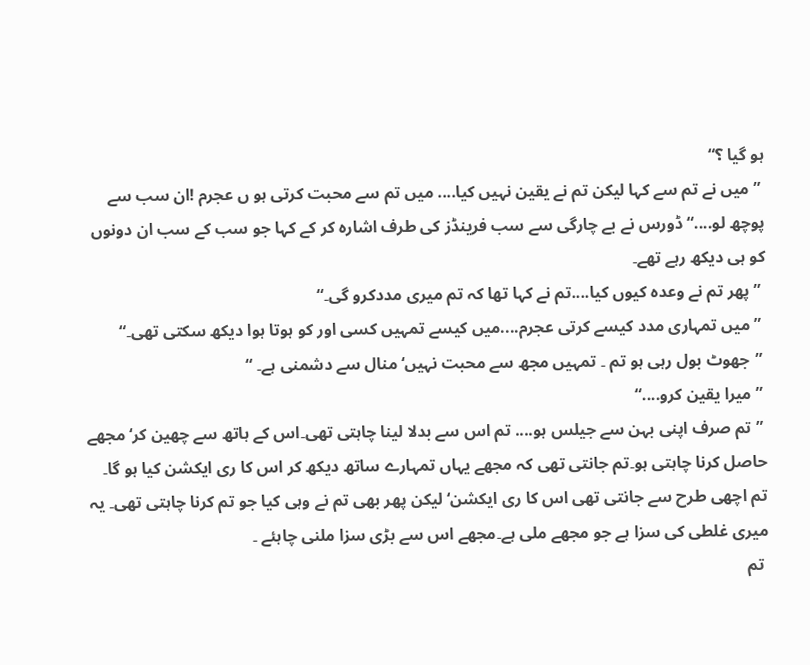ہو گیا ؟“
 ”میں نے تم سے کہا لیکن تم نے یقین نہیں کیا.... میں تم سے محبت کرتی ہو ں عجرم !ان سب سے پوچھ لو....“ڈورس نے بے چارگی سے سب فرینڈز کی طرف اشارہ کر کے کہا جو سب کے سب ان دونوں کو ہی دیکھ رہے تھے۔
 ” پھر تم نے وعدہ کیوں کیا....تم نے کہا تھا کہ تم میری مددکرو گی۔“
 ”میں تمہاری مدد کیسے کرتی عجرم....میں کیسے تمہیں کسی اور کو ہوتا ہوا دیکھ سکتی تھی۔“
 ”جھوٹ بول رہی ہو تم ۔ تمہیں مجھ سے محبت نہیں‘ منال سے دشمنی ہے۔ “
 ”میرا یقین کرو....“
 ”تم صرف اپنی بہن سے جیلس ہو.... تم اس سے بدلا لینا چاہتی تھی۔اس کے ہاتھ سے چھین کر‘ مجھے حاصل کرنا چاہتی ہو۔تم جانتی تھی کہ مجھے یہاں تمہارے ساتھ دیکھ کر اس کا ری ایکشن کیا ہو گا۔ تم اچھی طرح سے جانتی تھی اس کا ری ایکشن‘ لیکن پھر بھی تم نے وہی کیا جو تم کرنا چاہتی تھی۔ یہ میری غلطی کی سزا ہے جو مجھے ملی ہے۔مجھے اس سے بڑی سزا ملنی چاہئے ۔
 تم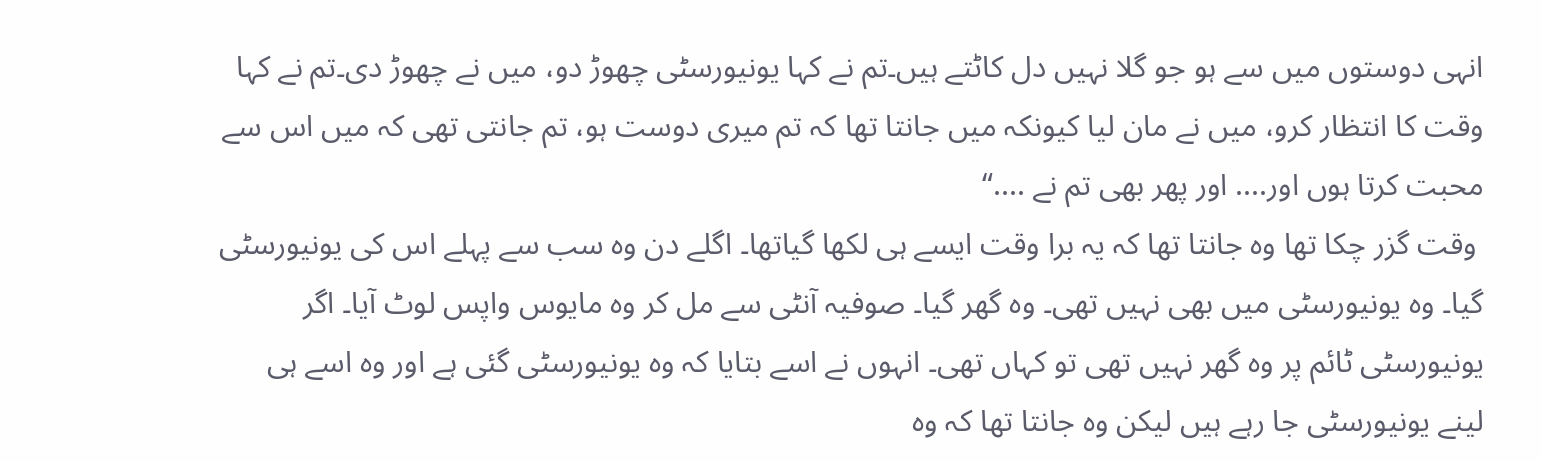انہی دوستوں میں سے ہو جو گلا نہیں دل کاٹتے ہیں۔تم نے کہا یونیورسٹی چھوڑ دو، میں نے چھوڑ دی۔تم نے کہا وقت کا انتظار کرو، میں نے مان لیا کیونکہ میں جانتا تھا کہ تم میری دوست ہو، تم جانتی تھی کہ میں اس سے محبت کرتا ہوں اور.... اور پھر بھی تم نے ....“
 وقت گزر چکا تھا وہ جانتا تھا کہ یہ برا وقت ایسے ہی لکھا گیاتھا۔ اگلے دن وہ سب سے پہلے اس کی یونیورسٹی گیا۔ وہ یونیورسٹی میں بھی نہیں تھی۔ وہ گھر گیا۔ صوفیہ آنٹی سے مل کر وہ مایوس واپس لوٹ آیا۔ اگر یونیورسٹی ٹائم پر وہ گھر نہیں تھی تو کہاں تھی۔ انہوں نے اسے بتایا کہ وہ یونیورسٹی گئی ہے اور وہ اسے ہی لینے یونیورسٹی جا رہے ہیں لیکن وہ جانتا تھا کہ وہ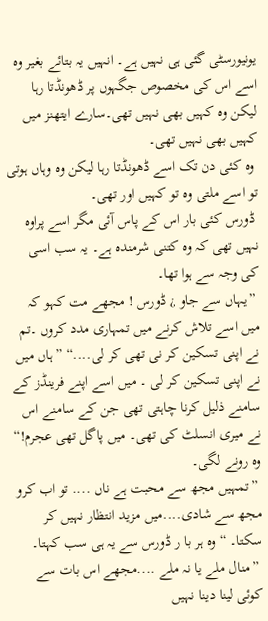یونیورسٹی گئی ہی نہیں ہے۔ انہیں یہ بتائے بغیر وہ اسے اس کی مخصوص جگہوں پر ڈھونڈتا رہا لیکن وہ کہیں بھی نہیں تھی۔سارے ایتھنز میں کہیں بھی نہیں تھی۔
 وہ کئی دن تک اسے ڈھونڈتا رہا لیکن وہ وہاں ہوتی تو اسے ملتی وہ تو کہیں اور تھی۔
 ڈورس کئی بار اس کے پاس آئی مگر اسے پراوہ نہیں تھی کہ وہ کتنی شرمندہ ہے۔ یہ سب اسی کی وجہ سے ہوا تھا۔
 ”یہاں سے جاو ¿ ڈورس ! مجھے مت کہو کہ میں اسے تلاش کرنے میں تمہاری مدد کروں ۔تم نے اپنی تسکین کر نی تھی کر لی....“ ”ہاں میں نے اپنی تسکین کر لی ۔ میں اسے اپنے فرینڈز کے سامنے ذلیل کرنا چاہتی تھی جن کے سامنے اس نے میری انسلٹ کی تھی۔ میں پاگل تھی عجرم!“ وہ رونے لگی۔
 ”تمہیں مجھ سے محبت ہے ناں .... تو اب کرو مجھ سے شادی....میں مزید انتظار نہیں کر سکتا۔ “ وہ ہر با ر ڈورس سے یہ ہی سب کہتا۔
 ”منال ملے یا نہ ملے ....مجھے اس بات سے کوئی لینا دینا نہیں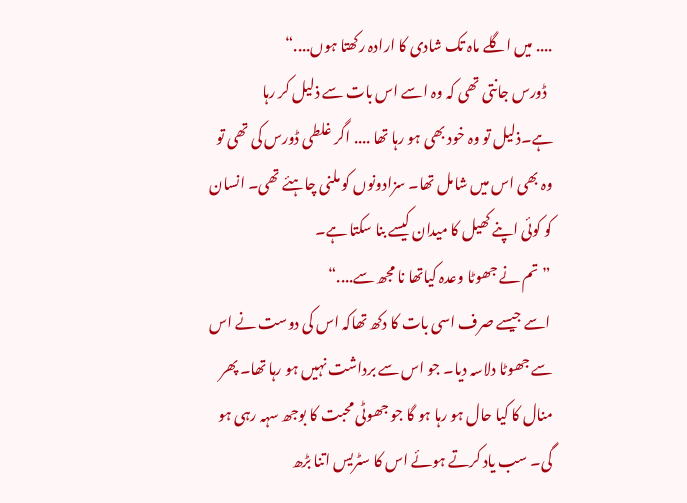.... میں اگلے ماہ تک شادی کا ارادہ رکھتا ہوں....“
  ڈورس جانتی تھی کہ وہ اسے اس بات سے ذلیل کر رہا ہے۔ذلیل تو وہ خود بھی ہو رہا تھا .... اگر غلطی ڈورس کی تھی تو وہ بھی اس میں شامل تھا۔ سزادونوں کو ملنی چاہئے تھی۔ انسان کو کوئی اپنے کھیل کا میدان کیسے بنا سکتا ہے۔
 ” تم نے جھوٹا وعدہ کیاتھا نا مجھ سے....“
 اسے جیسے صرف اسی بات کا دکھ تھاکہ اس کی دوست نے اس سے جھوٹا دلاسہ دیا۔ جو اس سے برداشت نہیں ہو رہا تھا۔ پھر منال کا کیا حال ہو رہا ہو گا جو جھوٹی محبت کا بوجھ سہہ رہی ہو گی۔ سب یاد کرتے ہوئے اس کا سٹریس اتنا بڑھ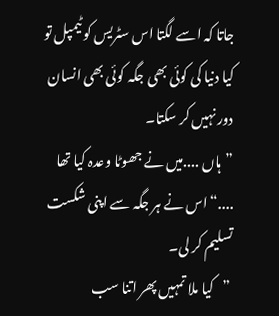جاتا کہ اسے لگتا اس سٹریس کو ٹیمپل تو کیا دنیا کی کوئی بھی جگہ کوئی بھی انسان دور نہیں کر سکتا۔
”ہاں ....میں نے جھوٹا وعدہ کیا تھا ....“ اس نے ہر جگہ سے اپنی شکست تسلیم کر لی۔
 ”کیا ملا تمہیں پھر اتنا سب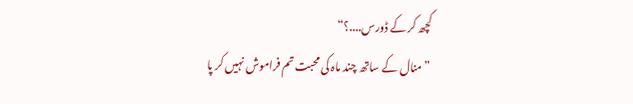کچھ کر کے ڈورس....؟“
 ”منال کے ساتھ چند ماہ کی محبت تم فراموش نہیں کر پا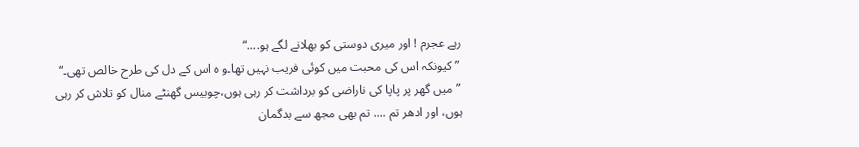رہے عجرم ! اور میری دوستی کو بھلانے لگے ہو....“
 ”کیونکہ اس کی محبت میں کوئی فریب نہیں تھا۔و ہ اس کے دل کی طرح خالص تھی۔“
 ”میں گھر پر پاپا کی ناراضی کو برداشت کر رہی ہوں،چوبیس گھنٹے منال کو تلاش کر رہی ہوں، اور ادھر تم .... تم بھی مجھ سے بدگمان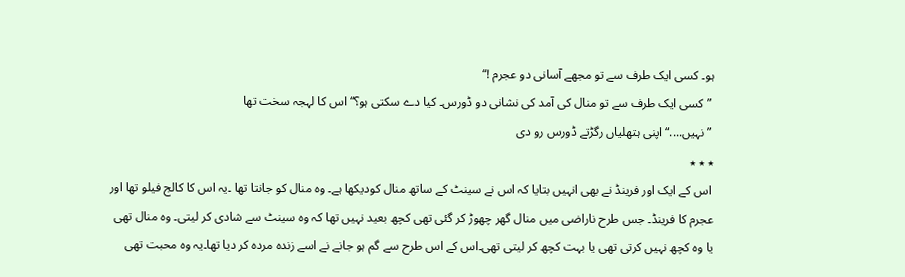ہو۔ کسی ایک طرف سے تو مجھے آسانی دو عجرم !“
 ” کسی ایک طرف سے تو منال کی آمد کی نشانی دو ڈورس۔ کیا دے سکتی ہو؟“ اس کا لہجہ سخت تھا
 ” نہیں....“ اپنی ہتھلیاں رگڑتے ڈورس رو دی
٭ ٭ ٭
 اس کے ایک اور فرینڈ نے بھی انہیں بتایا کہ اس نے سینٹ کے ساتھ منال کودیکھا ہے۔ وہ منال کو جانتا تھا ۔یہ اس کا کالج فیلو تھا اور عجرم کا فرینڈ۔ جس طرح ناراضی میں منال گھر چھوڑ کر گئی تھی کچھ بعید نہیں تھا کہ وہ سینٹ سے شادی کر لیتی۔ وہ منال تھی یا وہ کچھ نہیں کرتی تھی یا بہت کچھ کر لیتی تھی۔اس کے اس طرح سے گم ہو جانے نے اسے زندہ مردہ کر دیا تھا۔یہ وہ محبت تھی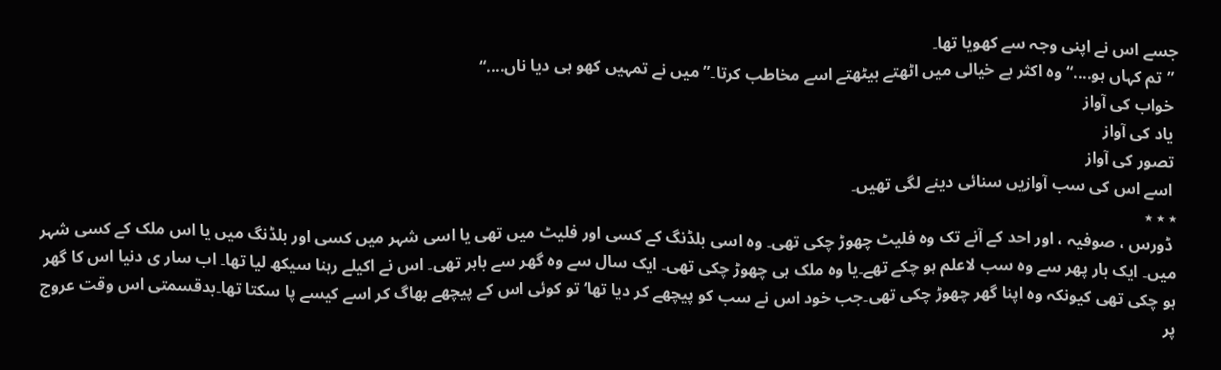جسے اس نے اپنی وجہ سے کھویا تھا۔
 ”تم کہاں ہو....“ وہ اکثر بے خیالی میں اٹھتے بیٹھتے اسے مخاطب کرتا۔” میں نے تمہیں کھو ہی دیا ناں....“
 خواب کی آواز
 یاد کی آواز
 تصور کی آواز
 اسے اس کی سب آوازیں سنائی دینے لگی تھیں۔
٭ ٭ ٭
 ڈورس ، صوفیہ ، اور احد کے آنے تک وہ فلیٹ چھوڑ چکی تھی۔ وہ اسی بلڈنگ کے کسی اور فلیٹ میں تھی یا اسی شہر میں کسی اور بلڈنگ میں یا اس ملک کے کسی شہر میں۔ ایک بار پھر سے وہ سب لاعلم ہو چکے تھے۔یا وہ ملک ہی چھوڑ چکی تھی۔ ایک سال سے وہ گھر سے باہر تھی۔ اس نے اکیلے رہنا سیکھ لیا تھا۔ اب سار ی دنیا اس کا گھر ہو چکی تھی کیونکہ وہ اپنا گھر چھوڑ چکی تھی۔جب خود اس نے سب کو پیچھے کر دیا تھا‘ تو کوئی اس کے پیچھے بھاگ کر اسے کیسے پا سکتا تھا۔بدقسمتی اس وقت عروج پر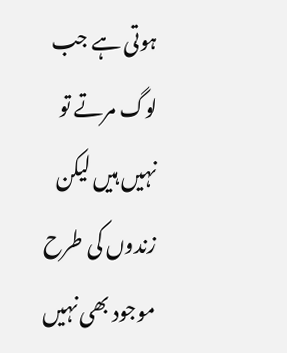ہوتی ہے جب لوگ مرتے تو نہیں ہیں لیکن زندوں کی طرح موجود بھی نہیں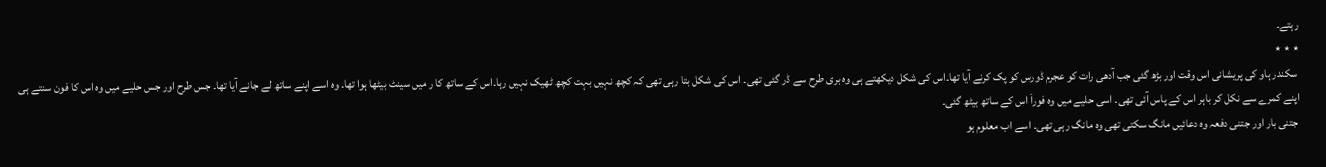رہتے۔
٭ ٭ ٭
 سکندر ہاو کی پریشانی اس وقت اور بڑھ گئی جب آدھی رات کو عجرم ڈورس کو پک کرنے آیا تھا۔اس کی شکل دیکھتے ہی وہ بری طرح سے ڈر گئی تھی۔ اس کی شکل بتا رہی تھی کہ کچھ نہیں بہت کچھ ٹھیک نہیں رہا۔اس کے ساتھ کا ر میں سینٹ بیٹھا ہوا تھا۔ وہ اسے اپنے ساتھ لے جانے آیا تھا۔ جس طرح اور جس حلیے میں وہ اس کا فون سنتے ہی اپنے کمرے سے نکل کر باہر اس کے پاس آئی تھی۔ اسی حلیے میں وہ فوراَ اس کے ساتھ بیٹھ گئی۔
 جتنی بار اور جتنی دفعہ وہ دعائیں مانگ سکتی تھی وہ مانگ رہی تھی۔ اسے اب معلوم ہو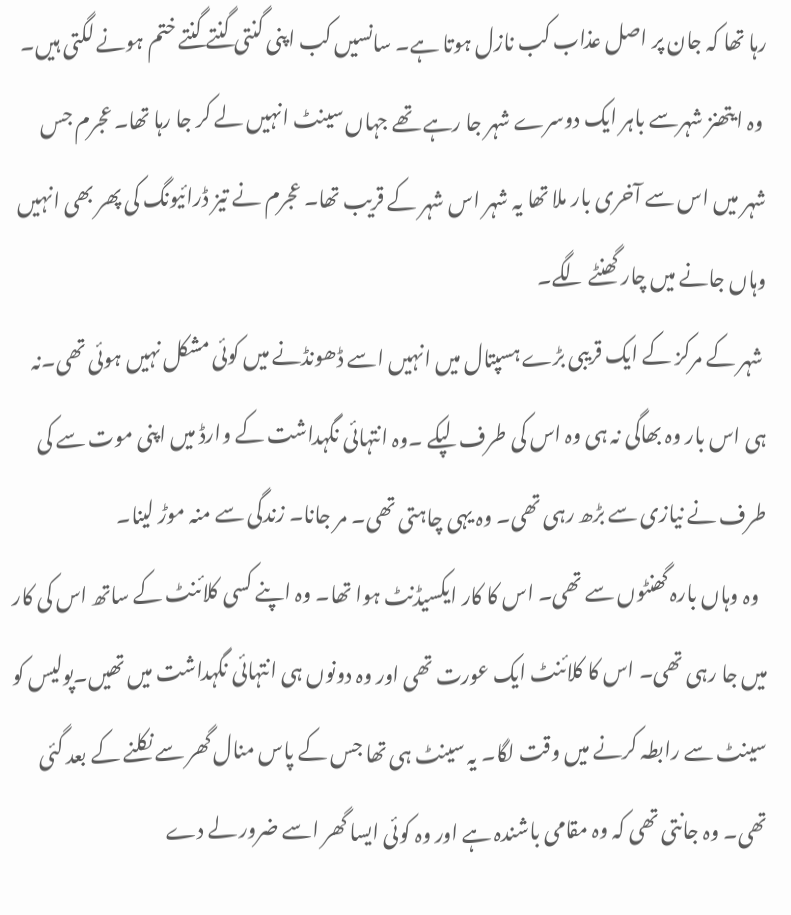رہا تھا کہ جان پر اصل عذاب کب نازل ہوتا ہے۔ سانسیں کب اپنی گنتی گنتے گنتے ختم ہونے لگتی ہیں۔
 وہ ایتھنز شہرسے باہر ایک دوسرے شہر جا رہے تھے جہاں سینٹ انہیں لے کر جا رہا تھا۔ عجرم جس شہر میں اس سے آخری بار ملا تھا یہ شہر اس شہر کے قریب تھا۔ عجرم نے تیز ڈرائیونگ کی پھر بھی انہیں وہاں جانے میں چار گھنٹے لگے۔
 شہر کے مرکز کے ایک قریبی بڑے ہسپتال میں انہیں اسے ڈھونڈنے میں کوئی مشکل نہیں ہوئی تھی۔نہ ہی اس بار وہ بھاگی نہ ہی وہ اس کی طرف لپکے ۔وہ انتہائی نگہداشت کے وارڈ میں اپنی موت سے کی طرف نے نیازی سے بڑھ رہی تھی۔ وہ یہی چاہتی تھی۔ مر جانا۔ زندگی سے منہ موڑ لینا۔
  وہ وہاں بارہ گھنٹوں سے تھی۔ اس کا کار ایکسیڈنٹ ہوا تھا۔ وہ اپنے کسی کلائنٹ کے ساتھ اس کی کار میں جا رہی تھی۔ اس کا کلائنٹ ایک عورت تھی اور وہ دونوں ہی انتہائی نگہداشت میں تھیں۔پولیس کو سینٹ سے رابطہ کرنے میں وقت لگا۔ یہ سینٹ ہی تھا جس کے پاس منال گھر سے نکلنے کے بعد گئی تھی۔ وہ جانتی تھی کہ وہ مقامی باشندہ ہے اور وہ کوئی ایسا گھر اسے ضرور لے دے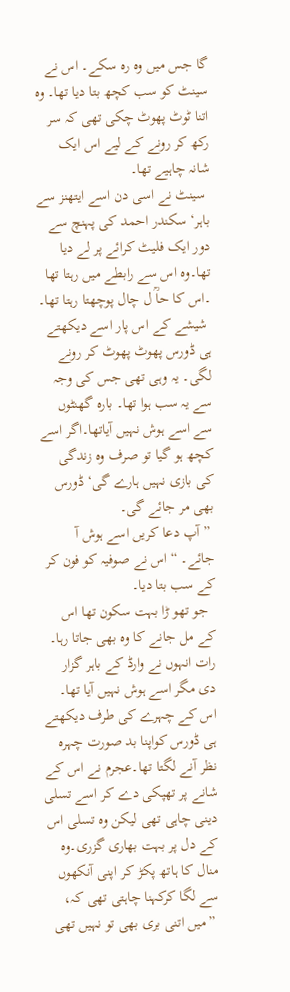گا جس میں وہ رہ سکے۔ اس نے سینٹ کو سب کچھ بتا دیا تھا۔ وہ اتنا ٹوٹ پھوٹ چکی تھی کہ سر رکھ کر رونے کے لیے اس ایک شانہ چاہیے تھا۔
 سینٹ نے اسی دن اسے ایتھنز سے باہر‘ سکندر احمد کی پہنچ سے دور ایک فلیٹ کرائے پر لے دیا تھا۔وہ اس سے رابطے میں رہتا تھا ۔اس کا حاؒ ل چال پوچھتا رہتا تھا۔
 شیشے کے اس پار اسے دیکھتے ہی ڈورس پھوٹ پھوٹ کر رونے لگی۔ یہ وہی تھی جس کی وجہ سے یہ سب ہوا تھا۔ بارہ گھنٹوں سے اسے ہوش نہیں آیاتھا۔اگر اسے کچھ ہو گیا تو صرف وہ زندگی کی بازی نہیں ہارے گی‘ ڈورس بھی مر جائے گی۔
 ”آپ دعا کریں اسے ہوش آ جائے۔ “ اس نے صوفیہ کو فون کر کے سب بتا دیا۔
  جو تھو ڑا بہت سکون تھا اس کے مل جانے کا وہ بھی جاتا رہا۔ رات انہوں نے وارڈ کے باہر گزار دی مگر اسے ہوش نہیں آیا تھا۔ اس کے چہرے کی طرف دیکھتے ہی ڈورس کواپنا بد صورت چہرہ نظر آنے لگتا تھا۔عجرم نے اس کے شانے پر تھپکی دے کر اسے تسلی دینی چاہی تھی لیکن وہ تسلی اس کے دل پر بہت بھاری گزری۔وہ منال کا ہاتھ پکڑ کر اپنی آنکھوں سے لگا کرکہنا چاہتی تھی کہ،
 ”میں اتنی بری بھی تو نہیں تھی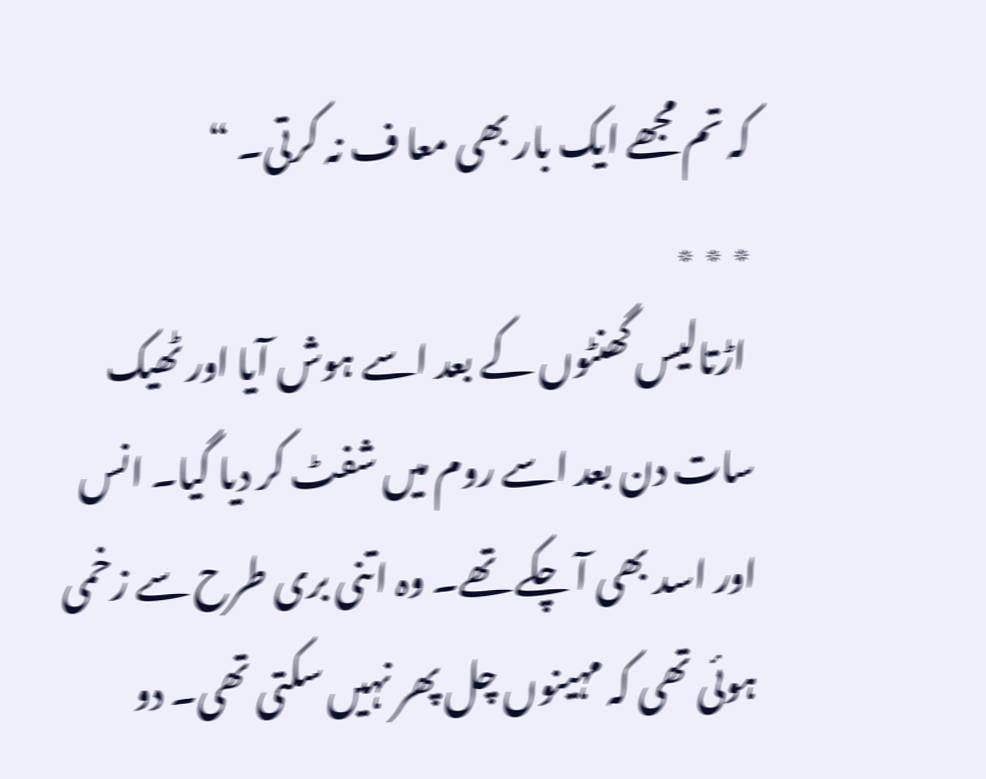کہ تم مجھے ایک بار بھی معا ف نہ کرتی۔ “
٭ ٭ ٭
 اڑتالیس گھنٹوں کے بعد اسے ہوش آیا اور ٹھیک سات دن بعد اسے روم میں شفٹ کر دیا گیا۔ انس اور اسد بھی آ چکے تھے۔ وہ اتنی بری طرح سے زخمی ہوئی تھی کہ مہینوں چل پھر نہیں سکتی تھی۔ دو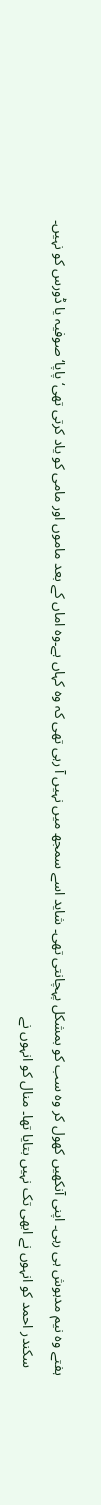ہفتے وہ نیم مدہوش ہی رہی۔ اپنی آنکھیں کھول کر وہ سب کو بمشکل پہچانتی تھی۔ شاید اسے سمجھ میں نہیں آ رہی تھی کہ وہ کہاں ہے۔وہ اماں کے بعد ماموں اور مامی کو یاد کرتی تھی‘ پاپا‘ صوفیہ یا ڈورس کو نہیں۔
  سکندر احمد کو انہوں نے ابھی تک نہیں بتایا تھا۔ منال کو انہوں نے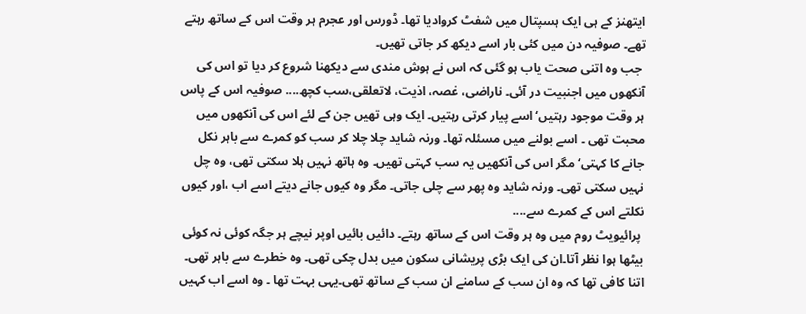ایتھنز کے ہی ایک ہسپتال میں شفٹ کروادیا تھا۔ ڈورس اور عجرم ہر وقت اس کے ساتھ رہتے تھے۔ صوفیہ دن میں کئی بار اسے دیکھ کر جاتی تھیں۔
 جب وہ اتنی صحت یاب ہو گئی کہ اس نے ہوش مندی سے دیکھنا شروع کر دیا تو اس کی آنکھوں میں اجنبیت در آئی۔ ناراضی، غصہ، اذیت، لاتعلقی،سب کچھ.... صوفیہ اس کے پاس ہر وقت موجود رہتیں‘ اسے پیار کرتی رہتیں۔ ایک وہی تھیں جن کے لئے اس کی آنکھوں میں محبت تھی ۔ اسے بولنے میں مسئلہ تھا۔ ورنہ شاید چلا چلا کر سب کو کمرے سے باہر نکل جانے کا کہتی‘ مگر اس کی آنکھیں یہ سب کہتی تھیں۔ وہ ہاتھ نہیں ہلا سکتی تھی، وہ چل نہیں سکتی تھی۔ ورنہ شاید وہ پھر سے چلی جاتی۔ مگر وہ کیوں جانے دیتے اسے اب ،اور کیوں نکلتے اس کے کمرے سے....
 پرائیویٹ روم میں وہ ہر وقت اس کے ساتھ رہتے۔ دائیں بائیں اوپر نیچے ہر جگہ کوئی نہ کوئی بیٹھا ہوا نظر آتا۔ان کی ایک بڑی پریشانی سکون میں بدل چکی تھی۔ وہ خطرے سے باہر تھی۔ اتنا کافی تھا کہ وہ ان سب کے سامنے ان سب کے ساتھ تھی۔یہی بہت تھا ۔ وہ اسے اب کہیں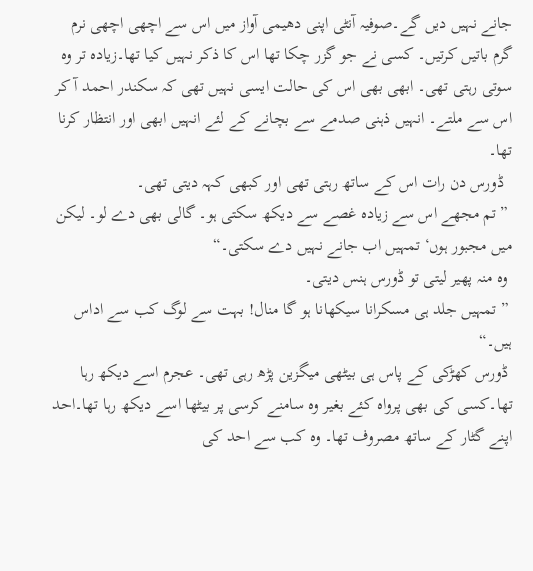جانے نہیں دیں گے۔صوفیہ آنٹی اپنی دھیمی آواز میں اس سے اچھی اچھی نرم گرم باتیں کرتیں۔ کسی نے جو گزر چکا تھا اس کا ذکر نہیں کیا تھا۔زیادہ تر وہ سوتی رہتی تھی۔ ابھی بھی اس کی حالت ایسی نہیں تھی کہ سکندر احمد آ کر اس سے ملتے۔ انہیں ذہنی صدمے سے بچانے کے لئے انہیں ابھی اور انتظار کرنا تھا۔
  ڈورس دن رات اس کے ساتھ رہتی تھی اور کبھی کہہ دیتی تھی۔
 ” تم مجھے اس سے زیادہ غصے سے دیکھ سکتی ہو۔ گالی بھی دے لو۔ لیکن میں مجبور ہوں‘ تمہیں اب جانے نہیں دے سکتی۔“
 وہ منہ پھیر لیتی تو ڈورس ہنس دیتی۔
 ” تمہیں جلد ہی مسکرانا سیکھانا ہو گا منال! بہت سے لوگ کب سے اداس ہیں۔“
 ڈورس کھڑکی کے پاس ہی بیٹھی میگزین پڑھ رہی تھی۔ عجرم اسے دیکھ رہا تھا۔کسی کی بھی پرواہ کئے بغیر وہ سامنے کرسی پر بیٹھا اسے دیکھ رہا تھا۔احد اپنے گٹار کے ساتھ مصروف تھا۔ وہ کب سے احد کی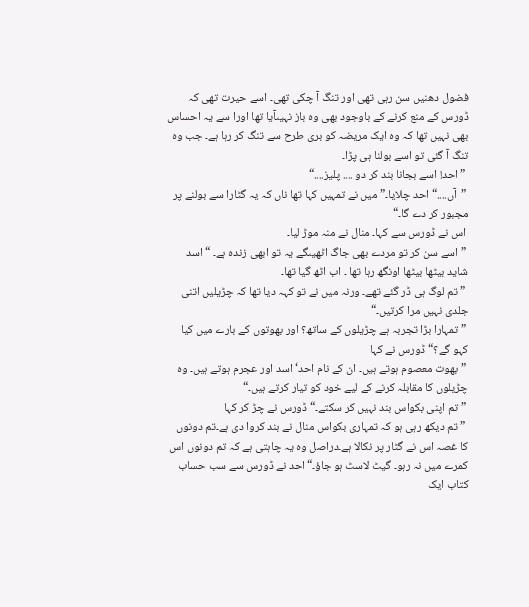فضول دھنیں سن رہی تھی اور تنگ آ چکی تھی۔ اسے حیرت تھی کہ ڈورس کے منع کرنے کے باوجود بھی وہ باز نہیںآیا تھا اورا سے یہ احساس بھی نہیں تھا کہ وہ ایک مریضہ کو بری طرح سے تنگ کر رہا ہے۔ جب وہ تنگ آ گئی تو اسے بولنا ہی پڑا۔
 ”احد! اسے بجانا بند کر دو .... پلیز....“
 ”آں....“ احد چلایا۔”میں نے تمہیں کہا تھا ناں کہ یہ گٹارا سے بولنے پر مجبور کر دے گا۔“
 اس نے ڈورس سے کہا۔ منال نے منہ موڑ لیا۔
 ”اسے سن کر تو مردے بھی جاگ اٹھیںگے یہ تو ابھی زندہ ہے۔ “ اسد شاید بیٹھا بیٹھا اونگھ رہا تھا ۔ اب اٹھ گیا تھا۔
 ” تم لوگ ہی ڈر گئے تھے۔ ورنہ میں نے تو کہہ دیا تھا کہ چڑیلیں اتنی جلدی نہیں مرا کرتیں۔“
 ” تمہارا بڑا تجربہ ہے چڑیلوں کے ساتھ؟ اور بھوتوں کے بارے میں کیا کہو گے؟“ڈورس نے کہا
 ” بھوت معصوم ہوتے ہیں۔ ان کے نام احد‘ اسد اور عجرم ہوتے ہیں۔ وہ چڑیلوں کا مقابلہ کرنے کے لیے خود کو تیار کرتے ہیں۔“
 ” تم اپنی بکواس بند نہیں کر سکتے۔“ ڈورس نے چڑ کر کہا
 ” تم دیکھ رہی ہو کہ تمہاری بکواس منال نے بند کروا دی ہے۔تم دونوں کا غصہ اس نے گٹار پر نکالا ہے۔دراصل وہ یہ چاہتی ہے کہ تم دونوں اس کمرے میں نہ رہو۔ گیٹ لاسٹ ہو جاؤ۔“احد نے ڈورس سے سب حساب کتاب ایک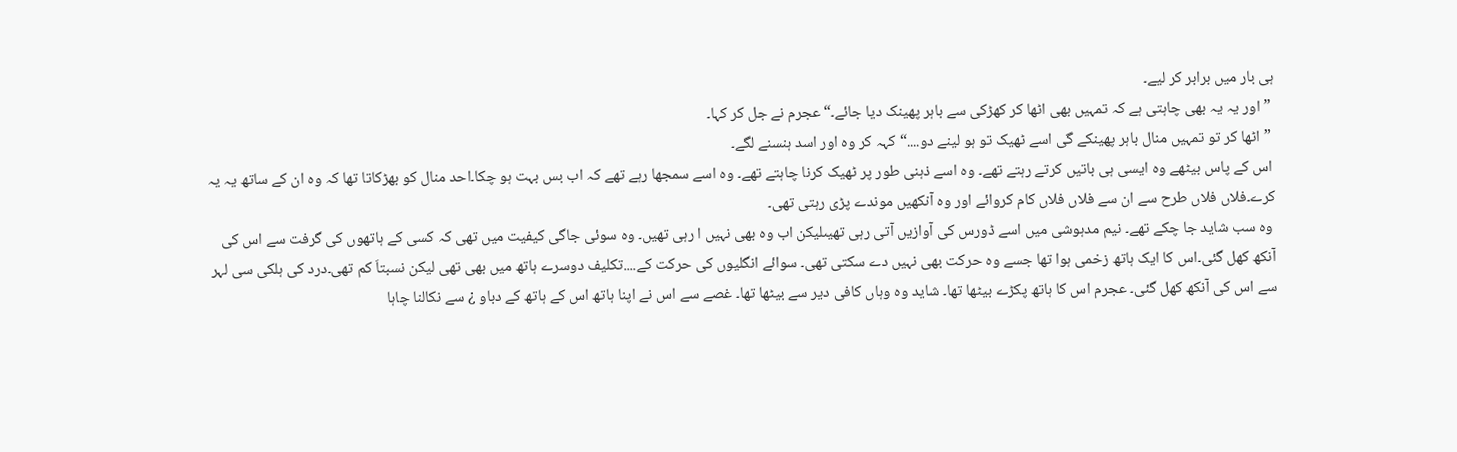ہی بار میں برابر کر لیے۔
 ”اور یہ یہ بھی چاہتی ہے کہ تمہیں بھی اٹھا کر کھڑکی سے باہر پھینک دیا جائے۔“عجرم نے جل کر کہا۔
 ”اٹھا کر تو تمہیں منال باہر پھینکے گی اسے ٹھیک تو ہو لینے دو....“ کہہ کر وہ اور اسد ہنسنے لگے۔
 اس کے پاس بیٹھے وہ ایسی ہی باتیں کرتے رہتے تھے۔ وہ اسے ذہنی طور پر ٹھیک کرنا چاہتے تھے۔ وہ اسے سمجھا رہے تھے کہ اب بس بہت ہو چکا۔احد منال کو بھڑکاتا تھا کہ وہ ان کے ساتھ یہ یہ کرے۔فلاں فلاں طرح سے ان سے فلاں فلاں کام کروائے اور وہ آنکھیں موندے پڑی رہتی تھی۔
 وہ سب شاید جا چکے تھے۔ نیم مدہوشی میں اسے ڈورس کی آوازیں آتی رہی تھیںلیکن اب وہ بھی نہیں ا رہی تھیں۔ وہ سوئی جاگی کیفیت میں تھی کہ کسی کے ہاتھوں کی گرفت سے اس کی آنکھ کھل گئی۔اس کا ایک ہاتھ زخمی ہوا تھا جسے وہ حرکت بھی نہیں دے سکتی تھی۔ سوائے انگلیوں کی حرکت کے....تکلیف دوسرے ہاتھ میں بھی تھی لیکن نسبتاَ کم تھی۔درد کی ہلکی سی لہر سے اس کی آنکھ کھل گئی۔ عجرم اس کا ہاتھ پکڑے بیٹھا تھا۔ شاید وہ وہاں کافی دیر سے بیٹھا تھا۔ غصے سے اس نے اپنا ہاتھ اس کے ہاتھ کے دباو ¿ سے نکالنا چاہا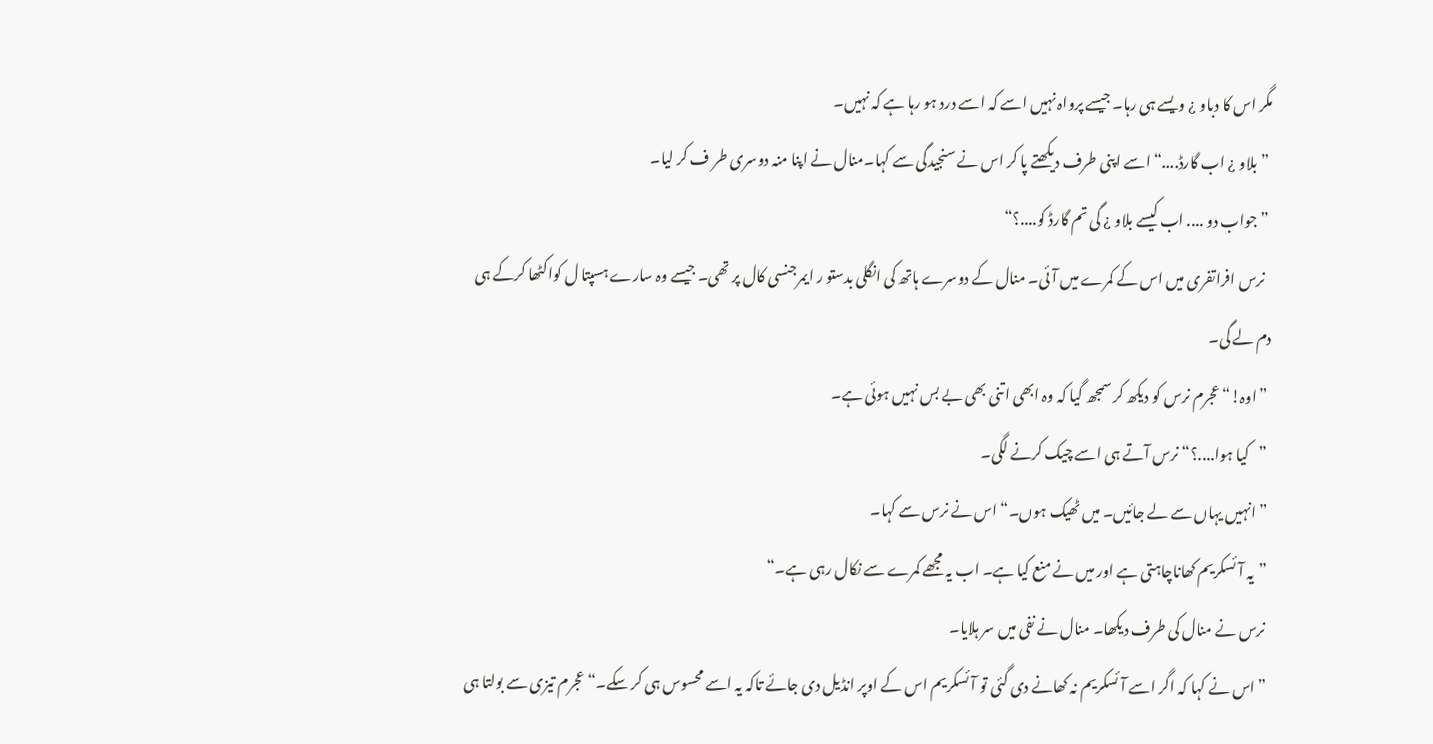مگر اس کا دباو ¿ ویسے ہی رہا۔ جیسے پرواہ نہیں اسے کہ اسے درد ہو رہا ہے کہ نہیں۔
 ”بلاو ¿ اب گارڈ....“ اسے اپنی طرف دیکھتے پا کر اس نے سنجیدگی سے کہا۔منال نے اپنا منہ دوسری طر ف کر لیا۔
 ”جواب دو .... اب کیسے بلاو ¿ گی تم گارڈ کو....؟“
  نرس افراتفری میں اس کے کمرے میں آئی۔ منال کے دوسرے ہاتھ کی انگلی بدستو ر ایمرجنسی کال پر تھی۔ جیسے وہ سارے ہسپتا ل کواکٹھا کرکے ہی دم لے گی۔
 ”اوہ!“ عجرم نرس کو دیکھ کر سمجھ گیا کہ وہ ابھی اتنی بھی بے بس نہیں ہوئی ہے۔
 ”کیا ہوا....؟“ نرس آتے ہی اسے چیک کرنے لگی۔
 ”انہیں یہاں سے لے جائیں۔ میں ٹھیک ہوں۔“ اس نے نرس سے کہا۔
 ”یہ آئسکریم کھاناچاہتی ہے اور میں نے منع کیا ہے۔ اب یہ مجھے کمرے سے نکال رہی ہے۔“
 نرس نے منال کی طرف دیکھا۔ منال نے نفی میں سر ہلایا۔
 ”اس نے کہا کہ اگر اسے آئسکریم نہ کھانے دی گئی تو آئسکریم اس کے اوپر انڈیل دی جائے تاکہ یہ اسے محسوس ہی کر سکے۔“ عجرم تیزی سے بولتا ہی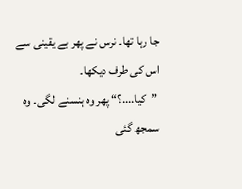جا رہا تھا۔ نرس نے پھر بے یقینی سے اس کی طرف دیکھا۔
 ”کیا....؟“ پھر وہ ہنسنے لگی۔ وہ سمجھ گئی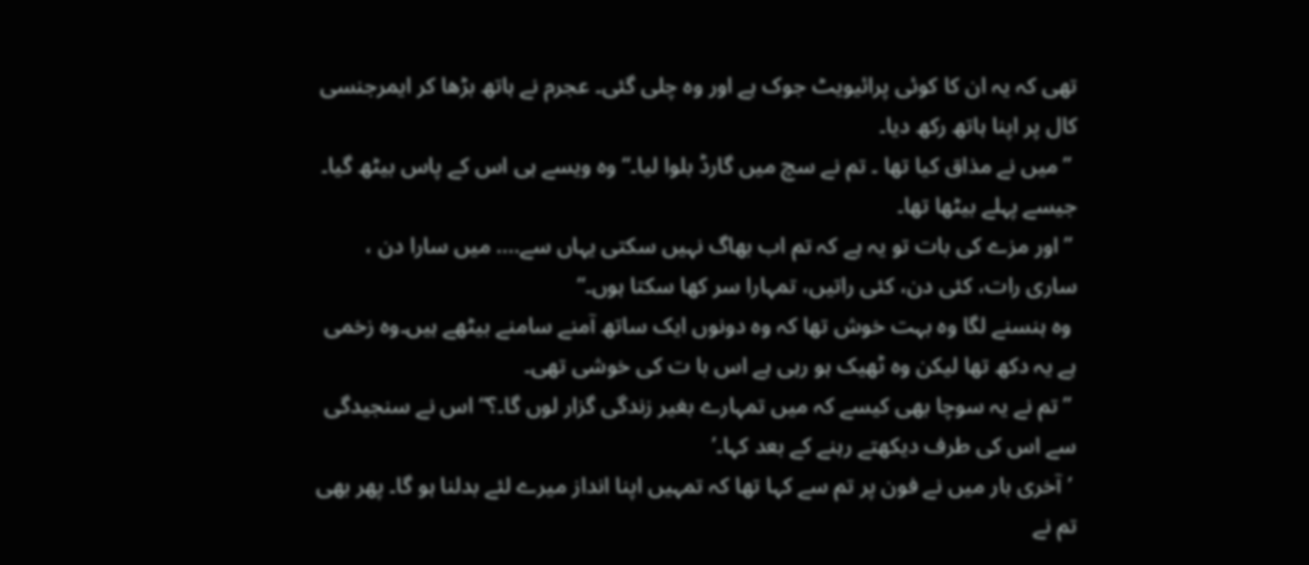تھی کہ یہ ان کا کوئی پرائیویٹ جوک ہے اور وہ چلی گئی۔ عجرم نے ہاتھ بڑھا کر ایمرجنسی کال پر اپنا ہاتھ رکھ دیا۔
 ”میں نے مذاق کیا تھا ۔ تم نے سچ میں گارڈ بلوا لیا۔“ وہ ویسے ہی اس کے پاس بیٹھ گیا۔ جیسے پہلے بیٹھا تھا۔
 ”اور مزے کی بات تو یہ ہے کہ تم اب بھاگ نہیں سکتی یہاں سے.... میں سارا دن ، ساری رات، کئی دن، کئی راتیں، تمہارا سر کھا سکتا ہوں۔“
 وہ ہنسنے لگا وہ بہت خوش تھا کہ وہ دونوں ایک ساتھ آمنے سامنے بیٹھے ہیں۔وہ زخمی ہے یہ دکھ تھا لیکن وہ ٹھیک ہو رہی ہے اس با ت کی خوشی تھی۔
 ”تم نے یہ سوچا بھی کیسے کہ میں تمہارے بغیر زندگی گزار لوں گا۔؟“ اس نے سنجیدگی سے اس کی طرف دیکھتے رہنے کے بعد کہا۔’
 ’آخری بار میں نے فون پر تم سے کہا تھا کہ تمہیں اپنا انداز میرے لئے بدلنا ہو گا۔ پھر بھی تم نے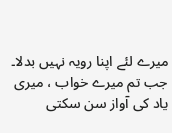میرے لئے اپنا رویہ نہیں بدلا۔
جب تم میرے خواب ، میری یاد کی آواز سن سکتی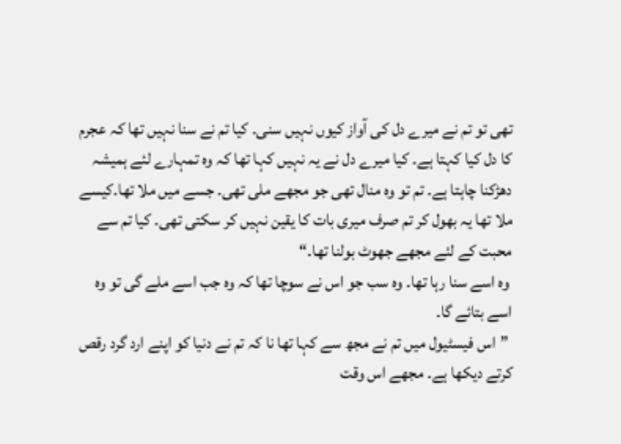تھی تو تم نے میرے دل کی آواز کیوں نہیں سنی۔ کیا تم نے سنا نہیں تھا کہ عجرم کا دل کیا کہتا ہے۔ کیا میرے دل نے یہ نہیں کہا تھا کہ وہ تمہارے لئے ہمیشہ دھڑکنا چاہتا ہے۔ تم تو وہ منال تھی جو مجھے ملی تھی۔ جسے میں ملا تھا۔کیسے ملا تھا یہ بھول کر تم صرف میری بات کا یقین نہیں کر سکتی تھی۔ کیا تم سے محبت کے لئے مجھے جھوٹ بولنا تھا۔“
 وہ اسے سنا رہا تھا۔ وہ سب جو اس نے سوچا تھا کہ وہ جب اسے ملے گی تو وہ اسے بتائے گا۔
 ”اس فیسٹیول میں تم نے مجھ سے کہا تھا نا کہ تم نے دنیا کو اپنے ارد گرد رقص کرتے دیکھا ہے۔ مجھے اس وقت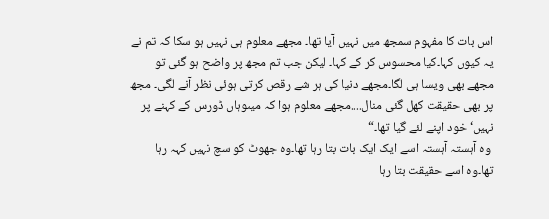اس بات کا مفہوم سمجھ میں نہیں آیا تھا۔ مجھے معلوم ہی نہیں ہو سکا کہ تم نے یہ کیوں کہا۔کیا محسوس کر کے کہا۔ لیکن جب تم مجھ پر واضح ہو گئی تو مجھے بھی ویسا ہی لگا۔مجھے دنیا کی ہر شے رقص کرتی ہوئی نظر آنے لگی۔ مجھ پر بھی حقیقت کھل گئی منال....مجھے معلوم ہوا کہ میںوہاں ڈورس کے کہنے پر نہیں‘ خود اپنے لئے گیا تھا۔“
 وہ آہستہ آہستہ اسے ایک ایک بات بتا رہا تھا۔وہ جھوٹ کو سچ نہیں کہہ رہا تھا۔وہ اسے حقیقت بتا رہا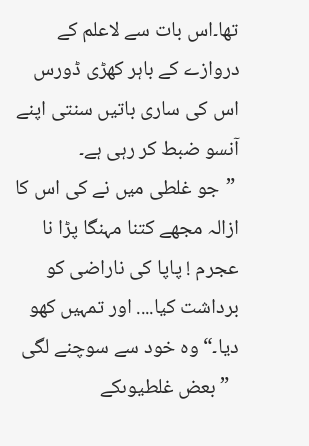تھا۔اس بات سے لاعلم کے دروازے کے باہر کھڑی ڈورس اس کی ساری باتیں سنتی اپنے آنسو ضبط کر رہی ہے۔
 ”جو غلطی میں نے کی اس کا ازالہ مجھے کتنا مہنگا پڑا نا عجرم ! پاپا کی ناراضی کو برداشت کیا.... اور تمہیں کھو دیا۔“ وہ خود سے سوچنے لگی
  ” بعض غلطیوںکے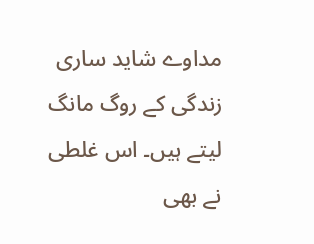مداوے شاید ساری زندگی کے روگ مانگ لیتے ہیں۔ اس غلطی نے بھی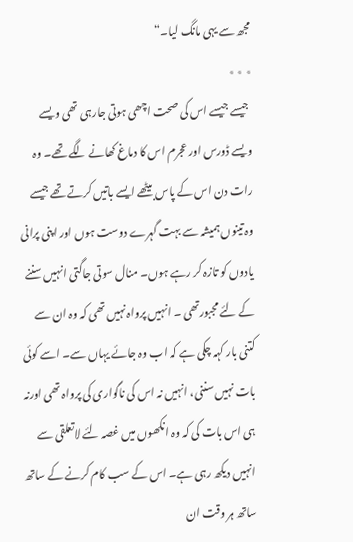مجھ سے یہی مانگ لیا۔“
٭ ٭ ٭
 جیسے جیسے اس کی صحت اچھی ہوتی جارہی تھی ویسے ویسے ڈورس اور عجرم اس کا دماغ کھانے لگے تھے۔ وہ رات دن اس کے پاس بیٹھے ایسے باتیں کرتے تھے جیسے وہ تینوں ہمیشہ سے بہت گہرے دوست ہوں اور اپنی پرانی یادوں کو تازہ کر رہے ہوں۔ منال سوتی جاگتی انہیں سننے کے لئے مجبورتھی ۔ انہیں پرواہ نہیں تھی کہ وہ ان سے کتنی بار کہہ چکی ہے کہ اب وہ جائے یہاں سے۔ اسے کوئی بات نہیں سننی، انہیں نہ اس کی ناگواری کی پرواہ تھی اورنہ ہی اس بات کی کہ وہ انکھوں میں غصہ لئے لاتعلقی سے انہیں دیکھ رہی ہے۔ اس کے سب کام کرنے کے ساتھ ساتھ ہر وقت ان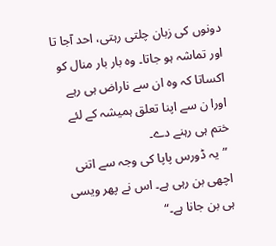دونوں کی زبان چلتی رہتی، احد آجا تا اور تماشہ ہو جاتا۔ وہ بار بار منال کو اکساتا کہ وہ ان سے ناراض ہی رہے اورا ن سے اپنا تعلق ہمیشہ کے لئے ختم ہی رہنے دے۔
 ”یہ ڈورس پاپا کی وجہ سے اتنی اچھی بن رہی ہے۔ اس نے پھر ویسی ہی بن جانا ہے۔“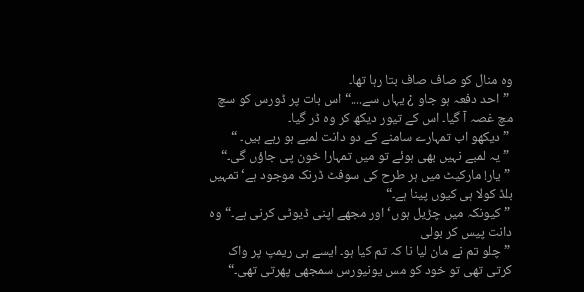وہ منال کو صاف صاف بتا رہا تھا۔
 ”احد دفعہ ہو جاو ¿ یہاں سے....“ اس بات پر ڈورس کو سچ مچ غصہ آ گیا۔ اس کے تیور دیکھ کر وہ ڈر گیا۔
 ” دیکھو اب تمہارے سامنے کے دو دانت لمبے ہو رہے ہیں۔ “
 ” یہ لمبے نہیں بھی ہوئے تو میں تمہارا خون پی جاؤں گی۔“
 ” یار! مارکیٹ میں ہر طرح کی سوفٹ ڈرنک موجود ہے‘ تمہیں بلڈ کولا ہی کیوں پینا ہے۔“
 ” کیونکہ میں چڑیل ہوں‘ اور مجھے اپنی ڈیوٹی کرنی ہے۔“وہ دانت پیس کر بولی
 ” چلو تم نے مان لیا نا کہ تم کیا ہو۔ ایسے ہی ریمپ پر واک کرتی تھی تو خود کو مس یونیورس سمجھی پھرتی تھی۔“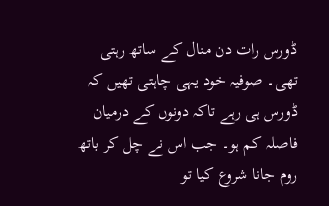ڈورس رات دن منال کے ساتھ رہتی تھی۔ صوفیہ خود یہی چاہتی تھیں کہ ڈورس ہی رہے تاکہ دونوں کے درمیان فاصلہ کم ہو۔ جب اس نے چل کر باتھ روم جانا شروع کیا تو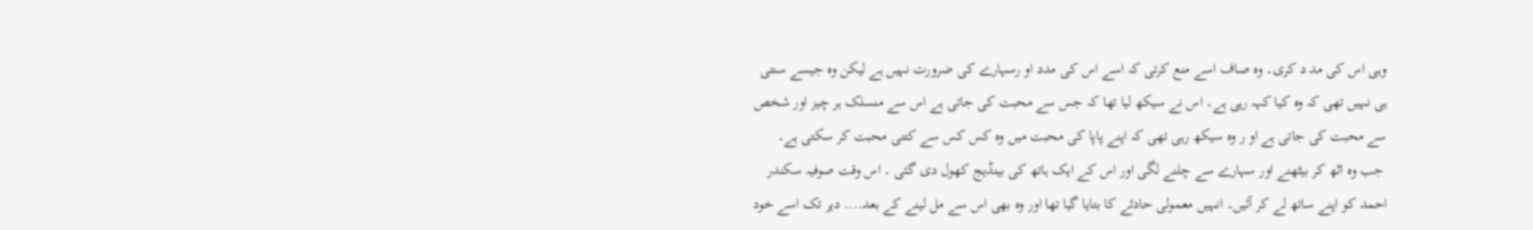وہی اس کی مد د کری۔ وہ صاف اسے منع کرتی کہ اسے اس کی مدد او رسہارے کی ضرورت نہیں ہے لیکن وہ جیسے سنتی ہی نہیں تھی کہ وہ کیا کہہ رہی ہے۔ اس نے سیکھ لیا تھا کہ جس سے محبت کی جاتی ہے اس سے منسلک ہر چیز اور شخص سے محبت کی جاتی ہے او ر وہ سیکھ رہی تھی کہ اپنے پاپا کی محبت میں وہ کس کس سے کتنی محبت کر سکتی ہے۔
 جب وہ اٹھ کر بیٹھنے اور سہارے سے چلنے لگی اور اس کے ایک ہاتھ کی بینڈیج کھول دی گئی ۔ اس وقت صوفیہ سکندر احمد کو اپنے ساتھ لے کر آئیں۔ انہیں معمولی حادثے کا بتایا گیا تھا اور وہ بھی اس سے مل لینے کے بعد.... دیر تک اسے خود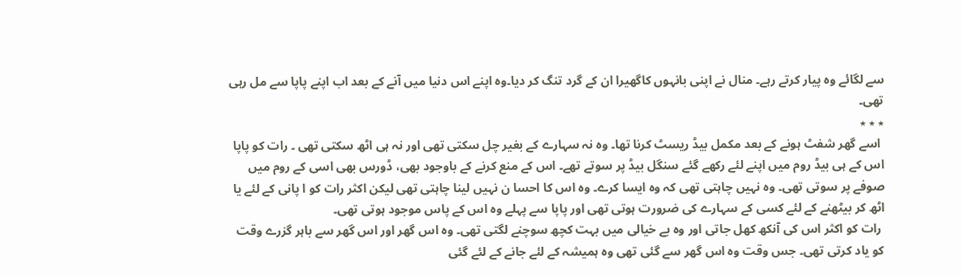سے لگائے وہ پیار کرتے رہے۔ منال نے اپنی بانہوں کاگھیرا ان کے گرد تنگ کر دیا۔وہ اپنے اس دنیا میں آنے کے بعد اب اپنے پاپا سے مل رہی تھی۔
٭ ٭ ٭
 اسے گھر شفٹ ہونے کے بعد مکمل بیڈ ریسٹ کرنا تھا۔ وہ نہ سہارے کے بغیر چل سکتی تھی اور نہ ہی اٹھ سکتی تھی ۔ رات کو پاپا اس کے ہی بیڈ روم میں اپنے لئے رکھے گئے سنگل بیڈ پر سوتے تھے۔ اس کے منع کرنے کے باوجود بھی، ڈورس بھی اسی کے روم میں صوفے پر سوتی تھی۔ وہ نہیں چاہتی تھی کہ وہ ایسا کرے۔ وہ اس کا احسا ن نہیں لینا چاہتی تھی لیکن اکثر رات کو ا پانی کے لئے یا اٹھ کر بیٹھنے کے لئے کسی کے سہارے کی ضرورت ہوتی تھی اور پاپا سے پہلے وہ اس کے پاس موجود ہوتی تھی۔
 رات کو اکثر اس کی آنکھ کھل جاتی اور وہ بے خیالی میں بہت کچھ سوچنے لگتی تھی۔ وہ اس گھر اور اس گھر سے باہر گزرے وقت کو یاد کرتی تھی۔ جس وقت وہ اس گھر سے گئی تھی وہ ہمیشہ کے لئے جانے کے لئے گئی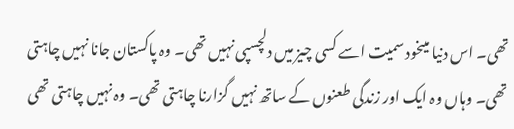تھی۔ اس دنیا میںخود سمیت اسے کسی چیز میں دلچسپی نہیں تھی۔ وہ پاکستان جانا نہیں چاہتی تھی۔ وہاں وہ ایک اور زندگی طعنوں کے ساتھ نہیں گزارنا چاہتی تھی۔ وہ نہیں چاہتی تھی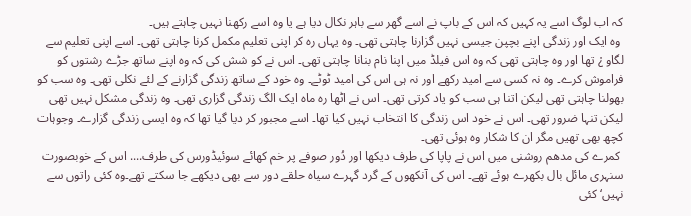کہ اب لوگ اسے یہ کہیں کہ اس کے باپ نے اسے گھر سے باہر نکال دیا ہے یا وہ اسے رکھنا نہیں چاہتے ہیں۔
 وہ ایک اور زندگی اپنے بچپن جیسی نہیں گزارنا چاہتی تھی۔ وہ یہاں رہ کر اپنی تعلیم مکمل کرنا چاہتی تھی۔ اسے اپنی تعلیم سے لگاو ¿ تھا اور وہ چاہتی تھی کہ وہ اس فیلڈ میں اپنا نام بنانا چاہتی تھی۔ اس نے کو شش کی کہ وہ اپنے ساتھ جڑے رشتوں کو فراموش کرے۔ وہ نہ کسی سے امید رکھے اور نہ ہی اس کی امید ٹوٹے۔ وہ خود کے ساتھ زندگی گزارنے کے لئے نکلی تھی۔ وہ سب کو بھولنا چاہتی تھی لیکن اتنا ہی سب کو یاد کرتی تھی۔ اس نے اٹھا رہ ماہ ایک الگ زندگی گزاری تھی۔ وہ زندگی مشکل نہیں تھی لیکن تنہا ضرور تھی۔ اس نے خود اس زندگی کا انتخاب نہیں کیا تھا۔ اسے مجبور کر دیا گیا تھا کہ وہ ایسی زندگی گزارے۔ وجوہات کچھ بھی تھیں مگر ان کا شکار وہ ہوئی تھی۔
 کمرے کی مدھم روشنی میں اس نے پاپا کی طرف دیکھا اور دُور صوفے پر خم کھائے سوئیڈورس کی طرف.... اس کے خوبصورت سنہری مائل بال بکھرے ہوئے تھے۔ اس کی آنکھوں کے گرد گہرے سیاہ حلقے دور سے بھی دیکھے جا سکتے تھے۔وہ کئی راتوں سے نہیں‘ کئی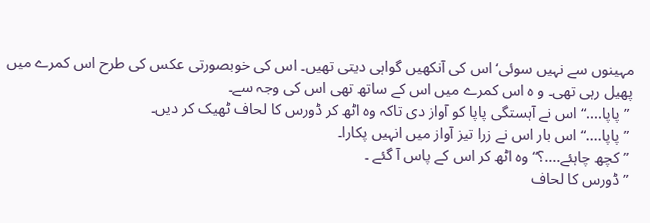مہینوں سے نہیں سوئی‘ اس کی آنکھیں گواہی دیتی تھیں۔ اس کی خوبصورتی عکس کی طرح اس کمرے میں پھیل رہی تھی۔ و ہ اس کمرے میں اس کے ساتھ تھی اس کی وجہ سے۔
 ”پاپا....“ اس نے آہستگی پاپا کو آواز دی تاکہ وہ اٹھ کر ڈورس کا لحاف ٹھیک کر دیں۔
 ”پاپا....“ اس بار اس نے زرا تیز آواز میں انہیں پکارا۔
 ”کچھ چاہئے....؟“ وہ اٹھ کر اس کے پاس آ گئے ۔
 ”ڈورس کا لحاف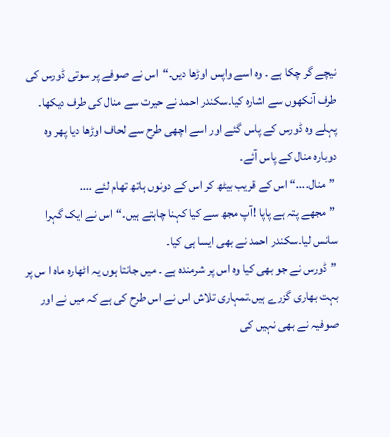نیچے گر چکا ہے ۔ وہ اسے واپس اوڑھا دیں۔“اس نے صوفے پر سوتی ڈورس کی طرف آنکھوں سے اشارہ کیا۔سکندر احمد نے حیرت سے منال کی طرف دیکھا۔ پہلے وہ ڈورس کے پاس گئے اور اسے اچھی طرح سے لحاف اوڑھا دیا پھر وہ دوبارہ منال کے پاس آئے۔
 ”منال....“ اس کے قریب بیٹھ کر اس کے دونوں ہاتھ تھام لئے ....
 ”مجھے پتہ ہے پاپا !آپ مجھ سے کیا کہنا چاہتے ہیں۔“اس نے ایک گہرا سانس لیا۔سکندر احمد نے بھی ایسا ہی کیا۔
 ”ڈورس نے جو بھی کیا وہ اس پر شرمندہ ہے ۔ میں جانتا ہوں یہ اٹھارہ ماہ ا س پر بہت بھاری گزرے ہیں۔تمہاری تلاش اس نے اس طرح کی ہے کہ میں نے اور صوفیہ نے بھی نہیں کی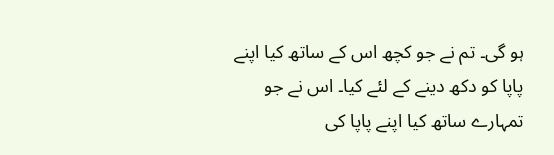ہو گی۔ تم نے جو کچھ اس کے ساتھ کیا اپنے پاپا کو دکھ دینے کے لئے کیا۔ اس نے جو تمہارے ساتھ کیا اپنے پاپا کی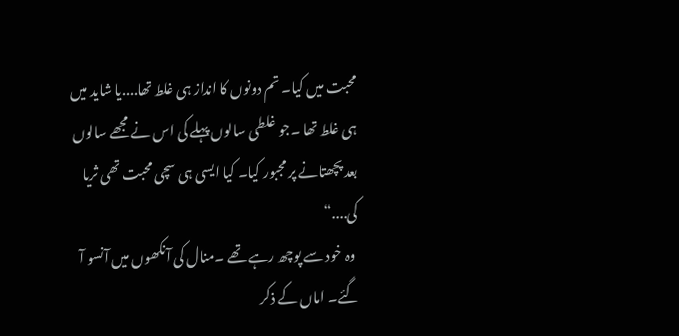محبت میں کیا۔ تم دونوں کا انداز ہی غلط تھا....یا شاید میں ہی غلط تھا ۔جو غلطی سالوں پہلے کی اس نے مجھے سالوں بعد پچھتانے پر مجبور کیا۔ کیا ایسی ہی سچی محبت تھی ثریا کی....“
 وہ خود سے پوچھ رہے تھے ۔منال کی آنکھوں میں آنسو آ گئے۔ اماں کے ذکر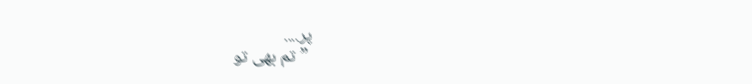پر....
 ”تم بھی تو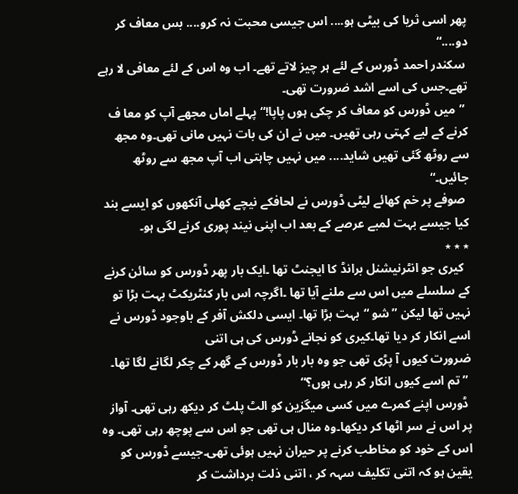پھر اسی ثریا کی بیٹی ہو.... اس جیسی محبت نہ کرو.... بس معاف کر دو....“
 سکندر احمد ڈورس کے لئے ہر چیز لاتے تھے۔ اب وہ اس کے لئے معافی لا رہے تھے۔جس کی اسے اشد ضرورت تھی۔
 ”میں ڈورس کو معاف کر چکی ہوں پاپا!“ پہلے اماں مجھے آپ کو معا ف کرنے کے لیے کہتی رہی تھیں۔ میں نے ان کی بات نہیں مانی تھی۔وہ مجھ سے روٹھ گئی تھیں شاید.... میں نہیں چاہتی اب آپ مجھ سے روٹھ جائیں۔“
 صوفے پر خم کھائے لیٹی ڈورس نے لحافکے نیچے کھلی آنکھوں کو ایسے بند کیا جیسے بہت لمبے عرصے کے بعد اب اپنی نیند پوری کرنے لگی ہو۔
٭ ٭ ٭
  کیری جو انٹرنیشنل برانڈ کا ایجنٹ تھا ۔ایک بار پھر ڈورس کو سائن کرنے کے سلسلے میں اس سے ملنے آیا تھا ۔اگرچہ اس بار کنٹریکٹ بہت بڑا تو نہیں تھا لیکن ”شو “بہت بڑا تھا۔ ایسی دلکش آفر کے باوجود ڈورس نے اسے انکار کر دیا تھا۔کیری کو نجانے ڈورس کی ہی اتنی
ضرورت کیوں آ پڑی تھی جو وہ بار بار ڈورس کے گھر کے چکر لگانے لگا تھا۔
 ”تم اسے کیوں انکار کر رہی ہوں؟“
 ڈورس اپنے کمرے میں کسی میگزین کو الٹ پلٹ کر دیکھ رہی تھی۔ آواز پر اس نے سر اٹھا کر دیکھا۔وہ منال ہی تھی جو اس سے پوچھ رہی تھی۔ وہ اس کے خود کو مخاطب کرنے پر حیران نہیں ہوئی تھی۔جیسے ڈورس کو یقین ہو کہ اتنی تکلیف سہہ کر ، اتنی ذلت برداشت کر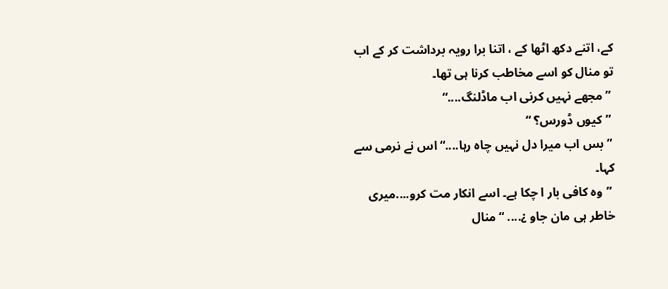کے، اتنے دکھ اٹھا کے ، اتنا برا رویہ برداشت کر کے اب تو منال کو اسے مخاطب کرنا ہی تھا۔
 ”مجھے نہیں کرنی اب ماڈلنگ....“
 ”کیوں ڈورس؟ “
 ”بس اب میرا دل نہیں چاہ رہا....“اس نے نرمی سے کہا۔
 ”وہ کافی بار ا چکا ہے۔ اسے انکار مت کرو....میری خاطر ہی مان جاو ¿.... “منال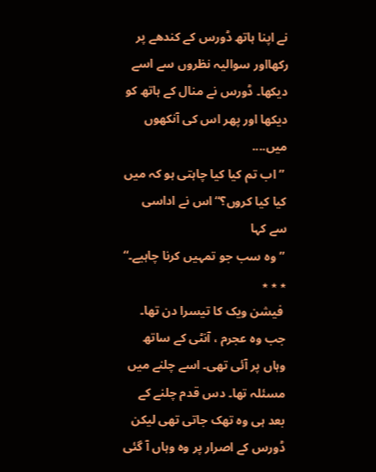نے اپنا ہاتھ ڈورس کے کندھے پر رکھااور سوالیہ نظروں سے اسے دیکھا۔ ڈورس نے منال کے ہاتھ کو دیکھا اور پھر اس کی آنکھوں میں....
 ” اب تم کیا کیا چاہتی ہو کہ میں کیا کیا کروں؟“ اس نے اداسی سے کہا
 ” وہ سب جو تمہیں کرنا چاہیے۔“
٭ ٭ ٭
 فیشن ویک کا تیسرا دن تھا۔ جب وہ عجرم ، آنٹی کے ساتھ وہاں پر آئی تھی۔ اسے چلنے میں مسئلہ تھا۔ دس قدم چلنے کے بعد ہی وہ تھک جاتی تھی لیکن ڈورس کے اصرار پر وہ وہاں آ گئی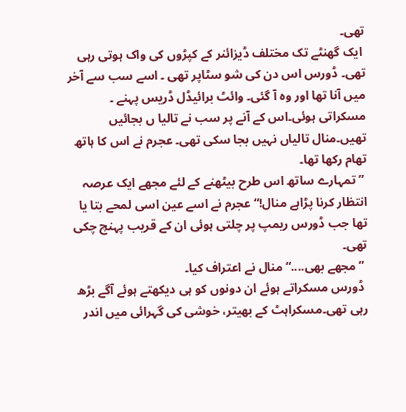تھی۔
 ایک گھنٹے تک مختلف ڈیزائنر کے کپڑوں کی واک ہوتی رہی تھی۔ ڈورس اس دن کی شو سٹاپر تھی ۔ اسے سب سے آخر میں آنا تھا اور وہ آ گئی۔ وائٹ برائیڈل ڈریس پہنے ۔ مسکراتی ہوئی۔اس کے آنے پر سب نے تالیا ں بجائیں تھیں۔منال تالیاں نہیں بجا سکی تھی۔ عجرم نے اس کا ہاتھ تھام رکھا تھا۔
 ”تمہارے ساتھ اس طرح بیٹھنے کے لئے مجھے ایک عرصہ انتظار کرنا پڑاہے منال!“ عجرم نے اسے عین اسی لمحے بتا یا تھا جب ڈورس ریمپ پر چلتی ہوئی ان کے قریب پہنچ چکی تھی۔
 ”مجھے بھی....“منال نے اعتراف کیا۔
 ڈورس مسکراتے ہوئے ان دونوں کو ہی دیکھتے ہوئے آگے بڑھ رہی تھی۔مسکراہٹ کے بھیتر، خوشی کی گہرائی میں اندر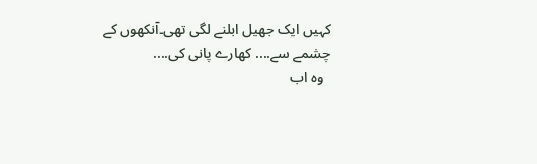کہیں ایک جھیل ابلنے لگی تھی۔آنکھوں کے چشمے سے.... کھارے پانی کی....
  وہ اب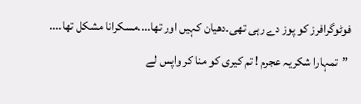فوٹوگرافرز کو پوز دے رہی تھی۔دھیان کہیں اور تھا....مسکرانا مشکل تھا....
 ”تمہارا شکریہ عجرم ! تم کیری کو منا کر واپس لے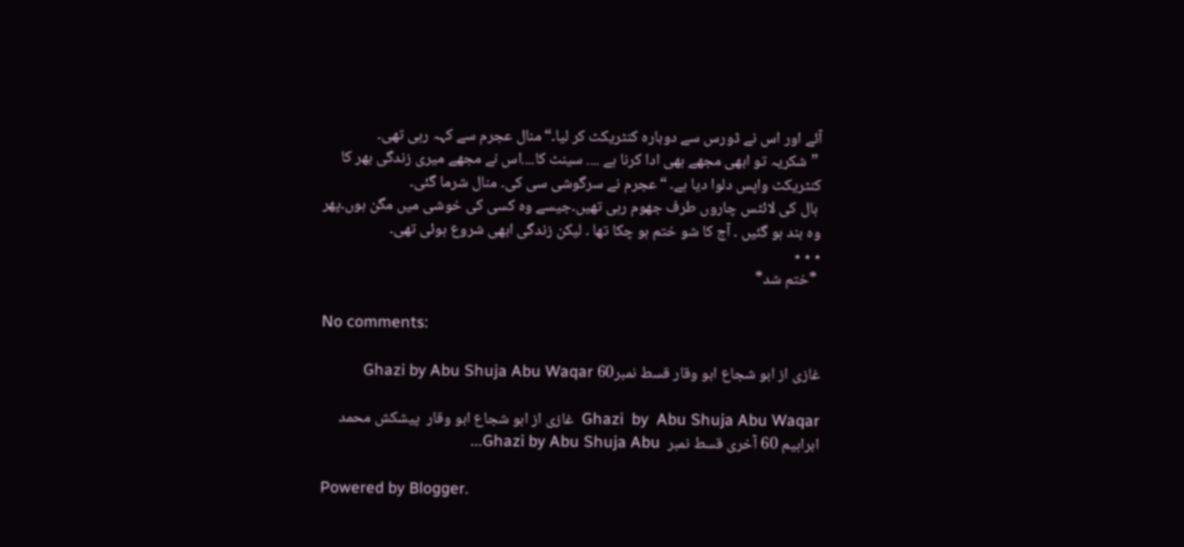آئے اور اس نے ڈورس سے دوبارہ کنٹریکٹ کر لیا۔“منال عجرم سے کہہ رہی تھی۔
 ”شکریہ تو ابھی مجھے بھی ادا کرنا ہے .... سینٹ کا....اس نے مجھے میری زندگی بھر کا کنٹریکٹ واپس دلوا دیا ہے۔ “عجرم نے سرگوشی سی کی۔ منال شرما گئی۔
 ہال کی لائٹس چاروں طرف جھوم رہی تھیں۔جیسے وہ کسی کی خوشی میں مگن ہوں۔پھر وہ بند ہو گئیں ۔ آج کا شو ختم ہو چکا تھا ۔ لیکن زندگی ابھی شروع ہوئی تھی۔
٭ ٭ ٭
 *ختم شد*

No comments:

غازی از ابو شجاع ابو وقار قسط نمبر60 Ghazi by Abu Shuja Abu Waqar

Ghazi  by  Abu Shuja Abu Waqar  غازی از ابو شجاع ابو وقار  پیشکش محمد ابراہیم 60 آخری قسط نمبر  Ghazi by Abu Shuja Abu...

Powered by Blogger.